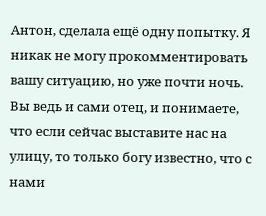Антон, сделала ещё одну попытку. Я никак не могу прокомментировать вашу ситуацию, но уже почти ночь. Вы ведь и сами отец, и понимаете, что если сейчас выставите нас на улицу, то только богу известно, что с нами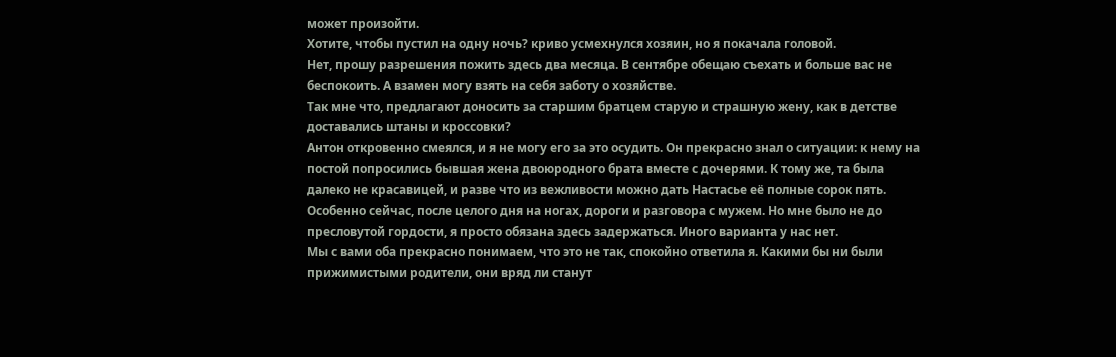может произойти.
Хотите, чтобы пустил на одну ночь? криво усмехнулся хозяин, но я покачала головой.
Нет, прошу разрешения пожить здесь два месяца. В сентябре обещаю съехать и больше вас не беспокоить. А взамен могу взять на себя заботу о хозяйстве.
Так мне что, предлагают доносить за старшим братцем старую и страшную жену, как в детстве доставались штаны и кроссовки?
Антон откровенно смеялся, и я не могу его за это осудить. Он прекрасно знал о ситуации: к нему на постой попросились бывшая жена двоюродного брата вместе с дочерями. К тому же, та была далеко не красавицей, и разве что из вежливости можно дать Настасье её полные сорок пять. Особенно сейчас, после целого дня на ногах, дороги и разговора с мужем. Но мне было не до пресловутой гордости, я просто обязана здесь задержаться. Иного варианта у нас нет.
Мы с вами оба прекрасно понимаем, что это не так, спокойно ответила я. Какими бы ни были прижимистыми родители, они вряд ли станут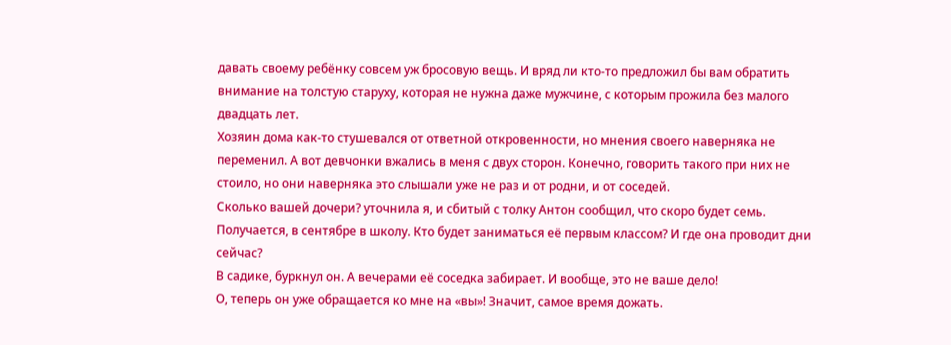давать своему ребёнку совсем уж бросовую вещь. И вряд ли кто-то предложил бы вам обратить внимание на толстую старуху, которая не нужна даже мужчине, с которым прожила без малого двадцать лет.
Хозяин дома как-то стушевался от ответной откровенности, но мнения своего наверняка не переменил. А вот девчонки вжались в меня с двух сторон. Конечно, говорить такого при них не стоило, но они наверняка это слышали уже не раз и от родни, и от соседей.
Сколько вашей дочери? уточнила я, и сбитый с толку Антон сообщил, что скоро будет семь. Получается, в сентябре в школу. Кто будет заниматься её первым классом? И где она проводит дни сейчас?
В садике, буркнул он. А вечерами её соседка забирает. И вообще, это не ваше дело!
О, теперь он уже обращается ко мне на «вы»! Значит, самое время дожать.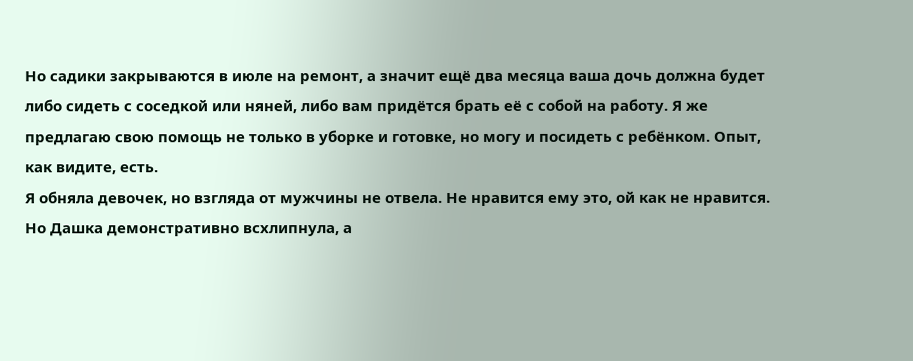Но садики закрываются в июле на ремонт, а значит ещё два месяца ваша дочь должна будет либо сидеть с соседкой или няней, либо вам придётся брать её с собой на работу. Я же предлагаю свою помощь не только в уборке и готовке, но могу и посидеть с ребёнком. Опыт, как видите, есть.
Я обняла девочек, но взгляда от мужчины не отвела. Не нравится ему это, ой как не нравится. Но Дашка демонстративно всхлипнула, а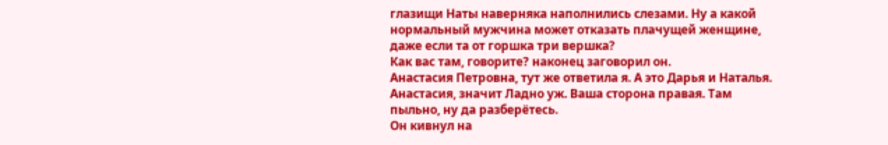глазищи Наты наверняка наполнились слезами. Ну а какой нормальный мужчина может отказать плачущей женщине, даже если та от горшка три вершка?
Как вас там, говорите? наконец заговорил он.
Анастасия Петровна, тут же ответила я. А это Дарья и Наталья.
Анастасия, значит Ладно уж. Ваша сторона правая. Там пыльно, ну да разберётесь.
Он кивнул на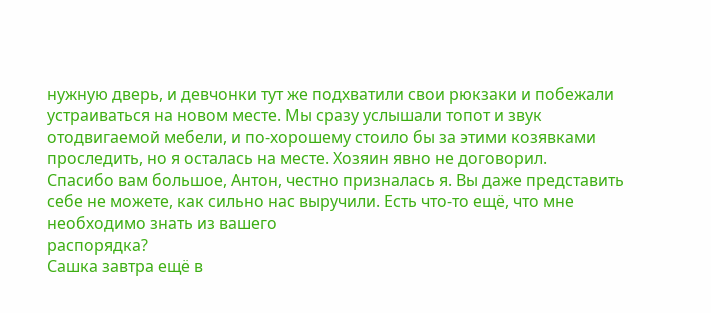нужную дверь, и девчонки тут же подхватили свои рюкзаки и побежали устраиваться на новом месте. Мы сразу услышали топот и звук отодвигаемой мебели, и по-хорошему стоило бы за этими козявками проследить, но я осталась на месте. Хозяин явно не договорил.
Спасибо вам большое, Антон, честно призналась я. Вы даже представить себе не можете, как сильно нас выручили. Есть что-то ещё, что мне необходимо знать из вашего
распорядка?
Сашка завтра ещё в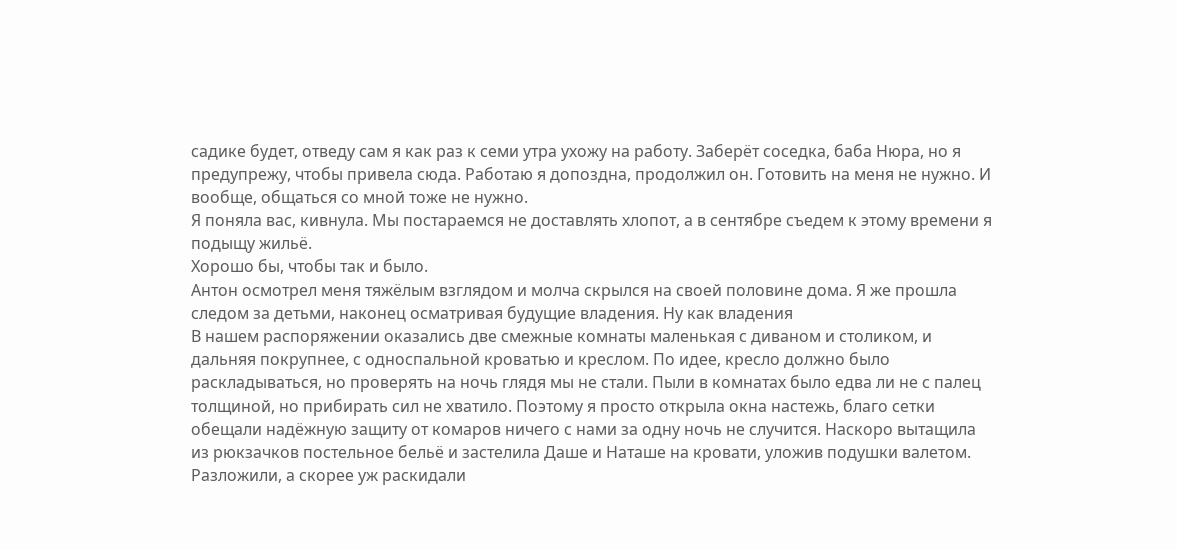садике будет, отведу сам я как раз к семи утра ухожу на работу. Заберёт соседка, баба Нюра, но я предупрежу, чтобы привела сюда. Работаю я допоздна, продолжил он. Готовить на меня не нужно. И вообще, общаться со мной тоже не нужно.
Я поняла вас, кивнула. Мы постараемся не доставлять хлопот, а в сентябре съедем к этому времени я подыщу жильё.
Хорошо бы, чтобы так и было.
Антон осмотрел меня тяжёлым взглядом и молча скрылся на своей половине дома. Я же прошла следом за детьми, наконец осматривая будущие владения. Ну как владения
В нашем распоряжении оказались две смежные комнаты маленькая с диваном и столиком, и дальняя покрупнее, с односпальной кроватью и креслом. По идее, кресло должно было раскладываться, но проверять на ночь глядя мы не стали. Пыли в комнатах было едва ли не с палец толщиной, но прибирать сил не хватило. Поэтому я просто открыла окна настежь, благо сетки обещали надёжную защиту от комаров ничего с нами за одну ночь не случится. Наскоро вытащила из рюкзачков постельное бельё и застелила Даше и Наташе на кровати, уложив подушки валетом.
Разложили, а скорее уж раскидали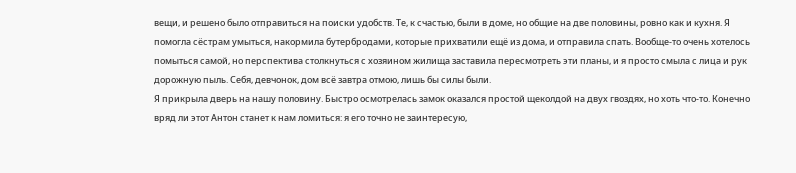вещи, и решено было отправиться на поиски удобств. Те, к счастью, были в доме, но общие на две половины, ровно как и кухня. Я помогла сёстрам умыться, накормила бутербродами, которые прихватили ещё из дома, и отправила спать. Вообще-то очень хотелось помыться самой, но перспектива столкнуться с хозяином жилища заставила пересмотреть эти планы, и я просто смыла с лица и рук дорожную пыль. Себя, девчонок, дом всё завтра отмою, лишь бы силы были.
Я прикрыла дверь на нашу половину. Быстро осмотрелась замок оказался простой щеколдой на двух гвоздях, но хоть что-то. Конечно вряд ли этот Антон станет к нам ломиться: я его точно не заинтересую,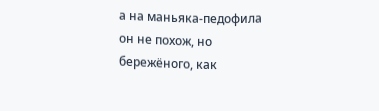а на маньяка-педофила он не похож, но бережёного, как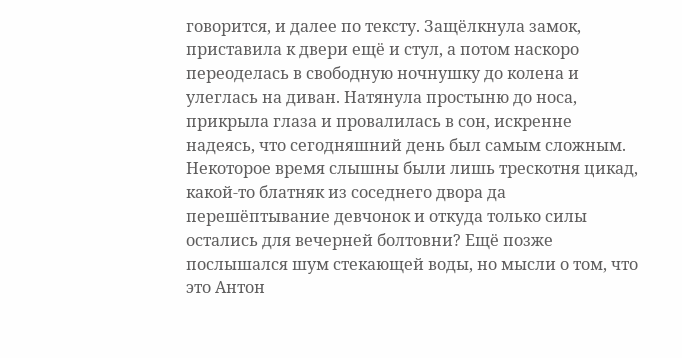говорится, и далее по тексту. Защёлкнула замок, приставила к двери ещё и стул, а потом наскоро переоделась в свободную ночнушку до колена и улеглась на диван. Натянула простыню до носа, прикрыла глаза и провалилась в сон, искренне надеясь, что сегодняшний день был самым сложным. Некоторое время слышны были лишь трескотня цикад, какой-то блатняк из соседнего двора да перешёптывание девчонок и откуда только силы остались для вечерней болтовни? Ещё позже послышался шум стекающей воды, но мысли о том, что это Антон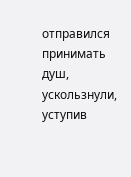отправился принимать душ, ускользнули, уступив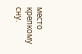место крепкому сну.